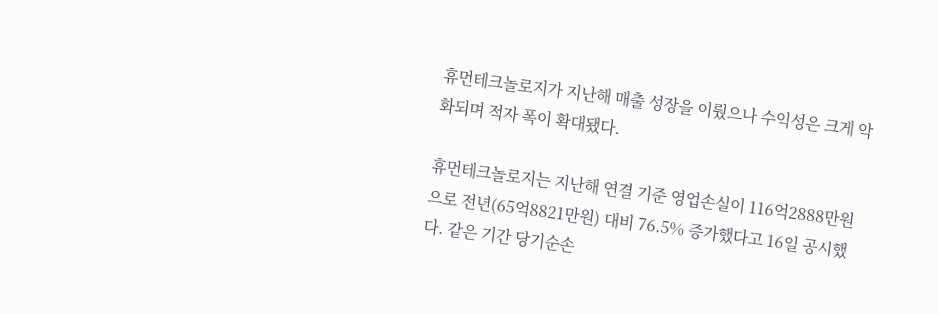휴먼테크놀로지가 지난해 매출 성장을 이뤘으나 수익성은 크게 악화되며 적자 폭이 확대됐다.

휴먼테크놀로지는 지난해 연결 기준 영업손실이 116억2888만원으로 전년(65억8821만원) 대비 76.5% 증가했다고 16일 공시했다. 같은 기간 당기순손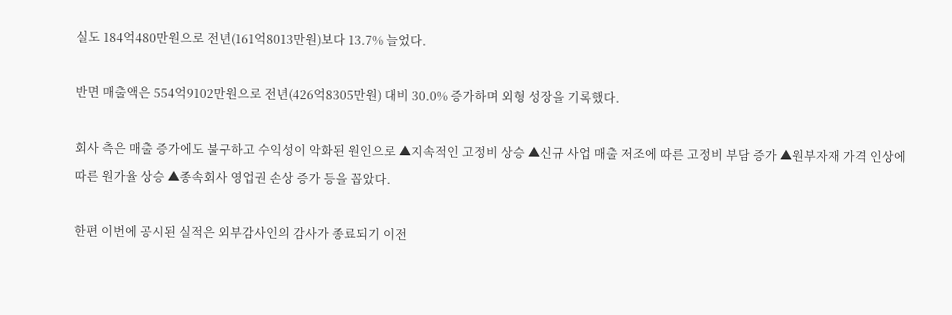실도 184억480만원으로 전년(161억8013만원)보다 13.7% 늘었다.

반면 매출액은 554억9102만원으로 전년(426억8305만원) 대비 30.0% 증가하며 외형 성장을 기록했다.

회사 측은 매출 증가에도 불구하고 수익성이 악화된 원인으로 ▲지속적인 고정비 상승 ▲신규 사업 매출 저조에 따른 고정비 부담 증가 ▲원부자재 가격 인상에 따른 원가율 상승 ▲종속회사 영업권 손상 증가 등을 꼽았다.

한편 이번에 공시된 실적은 외부감사인의 감사가 종료되기 이전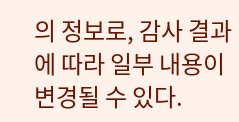의 정보로, 감사 결과에 따라 일부 내용이 변경될 수 있다.